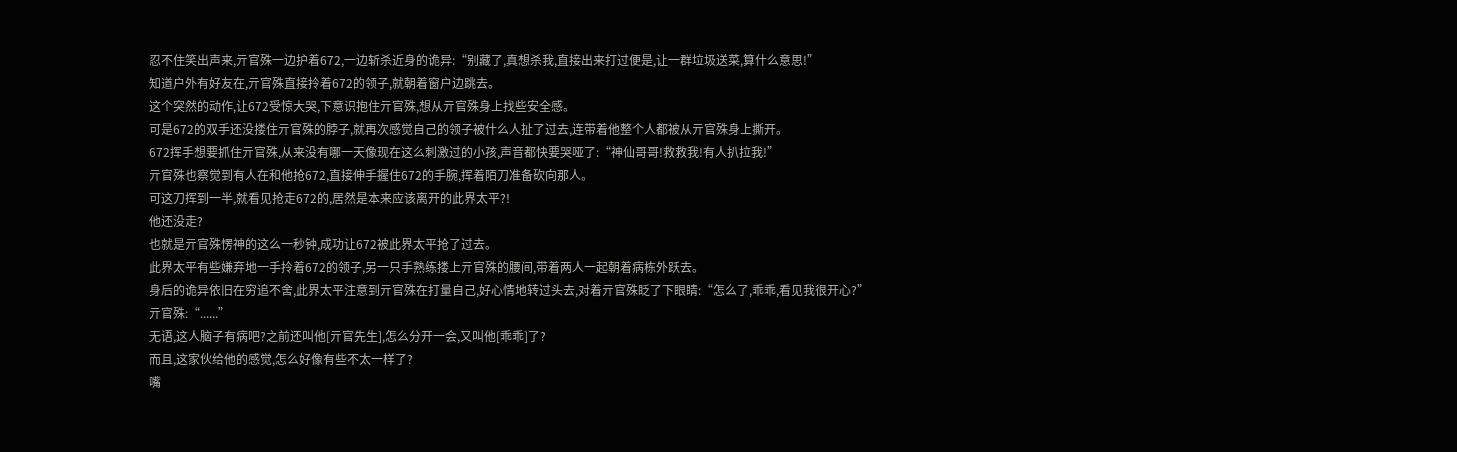忍不住笑出声来,亓官殊一边护着672,一边斩杀近身的诡异:“别藏了,真想杀我,直接出来打过便是,让一群垃圾送菜,算什么意思!”
知道户外有好友在,亓官殊直接拎着672的领子,就朝着窗户边跳去。
这个突然的动作,让672受惊大哭,下意识抱住亓官殊,想从亓官殊身上找些安全感。
可是672的双手还没搂住亓官殊的脖子,就再次感觉自己的领子被什么人扯了过去,连带着他整个人都被从亓官殊身上撕开。
672挥手想要抓住亓官殊,从来没有哪一天像现在这么刺激过的小孩,声音都快要哭哑了:“神仙哥哥!救救我!有人扒拉我!”
亓官殊也察觉到有人在和他抢672,直接伸手握住672的手腕,挥着陌刀准备砍向那人。
可这刀挥到一半,就看见抢走672的,居然是本来应该离开的此界太平?!
他还没走?
也就是亓官殊愣神的这么一秒钟,成功让672被此界太平抢了过去。
此界太平有些嫌弃地一手拎着672的领子,另一只手熟练搂上亓官殊的腰间,带着两人一起朝着病栋外跃去。
身后的诡异依旧在穷追不舍,此界太平注意到亓官殊在打量自己,好心情地转过头去,对着亓官殊眨了下眼睛:“怎么了,乖乖,看见我很开心?”
亓官殊:“......”
无语,这人脑子有病吧?之前还叫他[亓官先生],怎么分开一会,又叫他[乖乖]了?
而且,这家伙给他的感觉,怎么好像有些不太一样了?
嘴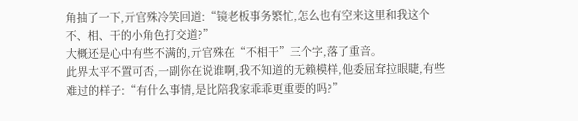角抽了一下,亓官殊冷笑回道:“镜老板事务繁忙,怎么也有空来这里和我这个不、相、干的小角色打交道?”
大概还是心中有些不满的,亓官殊在“不相干”三个字,落了重音。
此界太平不置可否,一副你在说谁啊,我不知道的无赖模样,他委屈耷拉眼睫,有些难过的样子:“有什么事情,是比陪我家乖乖更重要的吗?”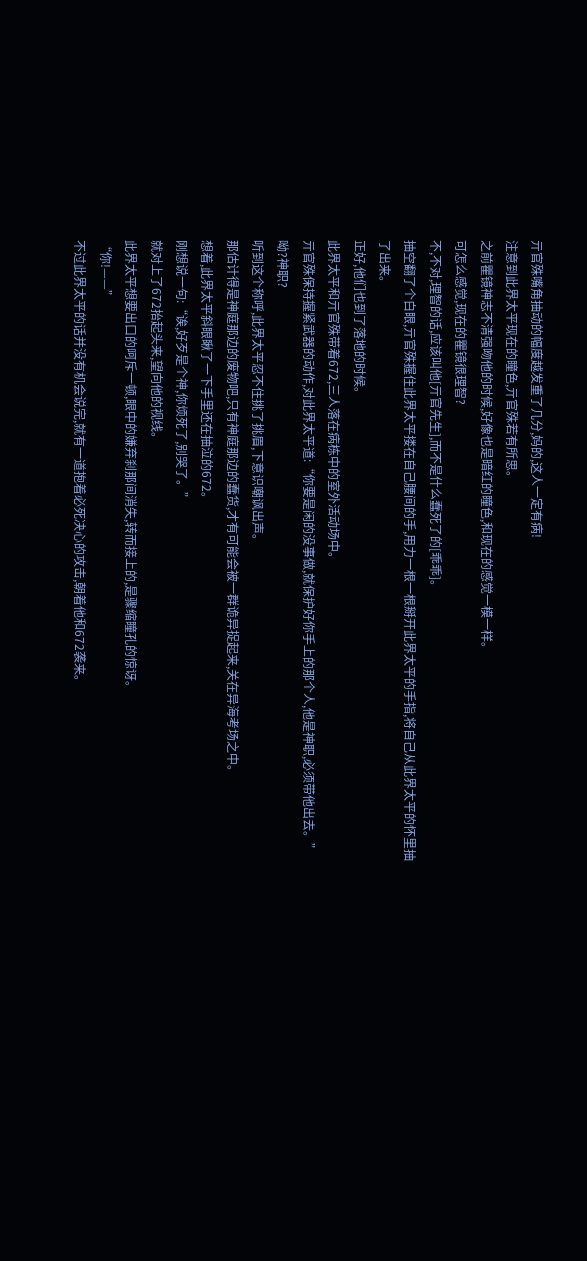亓官殊嘴角抽动的幅度越发重了几分,妈的,这人一定有病!
注意到此界太平现在的瞳色,亓官殊若有所思。
之前瞿镜神志不清强吻他的时候,好像也是暗红的瞳色,和现在的感觉一模一样。
可怎么感觉,现在的瞿镜很理智?
不,不对,理智的话,应该叫他[亓官先生],而不是什么蠢死了的[乖乖]。
抽空翻了个白眼,亓官殊握住此界太平搂在自己腰间的手,用力一根一根掰开此界太平的手指,将自己从此界太平的怀里抽了出来。
正好,他们也到了落地的时候。
此界太平和亓官殊带着672,三人落在病栋中的室外活动场中。
亓官殊保持握紧武器的动作,对此界太平道:“你要是闲的没事做,就保护好你手上的那个人,他是神职,必须带他出去。”
呦?神职?
听到这个称呼,此界太平忍不住挑了挑眉,下意识嘲讽出声。
那估计得是神庭那边的废物吧,只有神庭那边的蠢货,才有可能会被一群诡异捉起来,关在异海考场之中。
想着,此界太平斜眼瞅了一下手里还在抽泣的672。
刚想说一句:“诶,好歹是个神,你烦死了,别哭了。”
就对上了672抬起头来,望向他的视线。
此界太平想要出口的呵斥一顿,眼中的嫌弃刹那间消失,转而接上的,是骤缩瞳孔的惊讶。
“你!——”
不过此界太平的话并没有机会说完,就有一道抱着必死决心的攻击,朝着他和672袭来。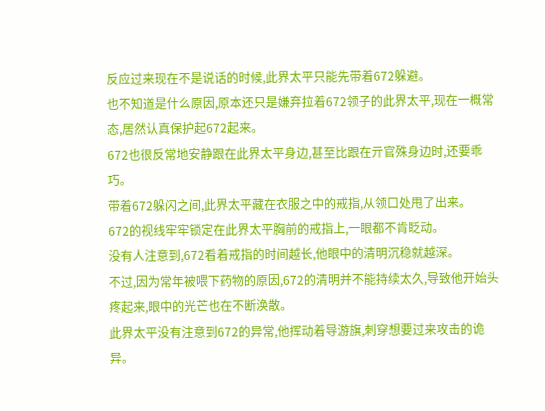反应过来现在不是说话的时候,此界太平只能先带着672躲避。
也不知道是什么原因,原本还只是嫌弃拉着672领子的此界太平,现在一概常态,居然认真保护起672起来。
672也很反常地安静跟在此界太平身边,甚至比跟在亓官殊身边时,还要乖巧。
带着672躲闪之间,此界太平藏在衣服之中的戒指,从领口处甩了出来。
672的视线牢牢锁定在此界太平胸前的戒指上,一眼都不肯眨动。
没有人注意到,672看着戒指的时间越长,他眼中的清明沉稳就越深。
不过,因为常年被喂下药物的原因,672的清明并不能持续太久,导致他开始头疼起来,眼中的光芒也在不断涣散。
此界太平没有注意到672的异常,他挥动着导游旗,刺穿想要过来攻击的诡异。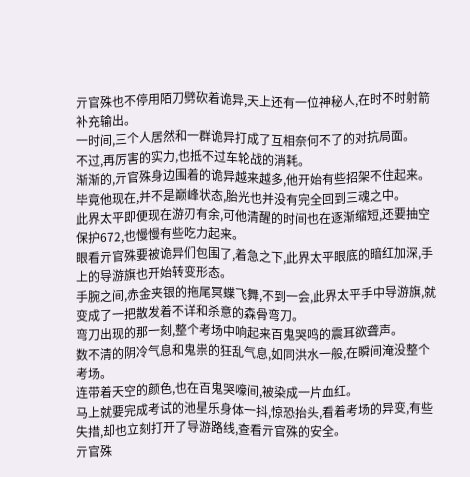亓官殊也不停用陌刀劈砍着诡异,天上还有一位神秘人,在时不时射箭补充输出。
一时间,三个人居然和一群诡异打成了互相奈何不了的对抗局面。
不过,再厉害的实力,也抵不过车轮战的消耗。
渐渐的,亓官殊身边围着的诡异越来越多,他开始有些招架不住起来。
毕竟他现在,并不是巅峰状态,胎光也并没有完全回到三魂之中。
此界太平即便现在游刃有余,可他清醒的时间也在逐渐缩短,还要抽空保护672,也慢慢有些吃力起来。
眼看亓官殊要被诡异们包围了,着急之下,此界太平眼底的暗红加深,手上的导游旗也开始转变形态。
手腕之间,赤金夹银的拖尾冥蝶飞舞,不到一会,此界太平手中导游旗,就变成了一把散发着不详和杀意的森骨弯刀。
弯刀出现的那一刻,整个考场中响起来百鬼哭鸣的震耳欲聋声。
数不清的阴冷气息和鬼祟的狂乱气息,如同洪水一般,在瞬间淹没整个考场。
连带着天空的颜色,也在百鬼哭嚎间,被染成一片血红。
马上就要完成考试的池星乐身体一抖,惊恐抬头,看着考场的异变,有些失措,却也立刻打开了导游路线,查看亓官殊的安全。
亓官殊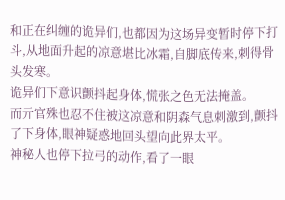和正在纠缠的诡异们,也都因为这场异变暂时停下打斗,从地面升起的凉意堪比冰霜,自脚底传来,刺得骨头发寒。
诡异们下意识颤抖起身体,慌张之色无法掩盖。
而亓官殊也忍不住被这凉意和阴森气息刺激到,颤抖了下身体,眼神疑惑地回头望向此界太平。
神秘人也停下拉弓的动作,看了一眼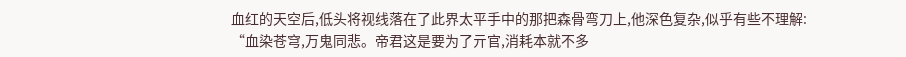血红的天空后,低头将视线落在了此界太平手中的那把森骨弯刀上,他深色复杂,似乎有些不理解:
“血染苍穹,万鬼同悲。帝君这是要为了亓官,消耗本就不多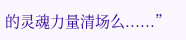的灵魂力量清场么......”